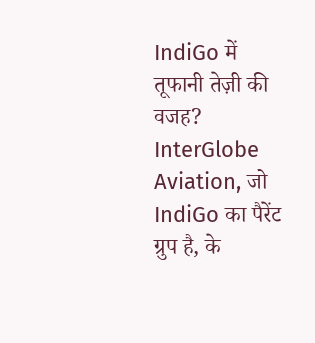IndiGo में तूफानी तेज़ी की वजह?
InterGlobe Aviation, जो IndiGo का पैरेंट ग्रुप है, के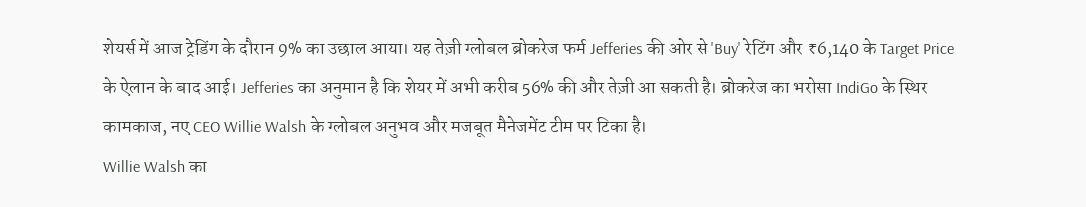शेयर्स में आज ट्रेडिंग के दौरान 9% का उछाल आया। यह तेज़ी ग्लोबल ब्रोकरेज फर्म Jefferies की ओर से 'Buy' रेटिंग और ₹6,140 के Target Price के ऐलान के बाद आई। Jefferies का अनुमान है कि शेयर में अभी करीब 56% की और तेज़ी आ सकती है। ब्रोकरेज का भरोसा IndiGo के स्थिर कामकाज, नए CEO Willie Walsh के ग्लोबल अनुभव और मजबूत मैनेजमेंट टीम पर टिका है।
Willie Walsh का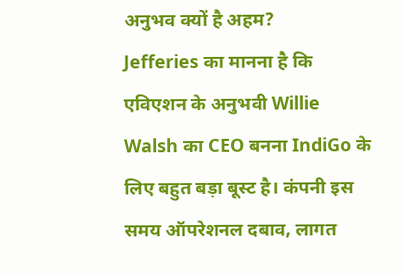अनुभव क्यों है अहम?
Jefferies का मानना है कि एविएशन के अनुभवी Willie Walsh का CEO बनना IndiGo के लिए बहुत बड़ा बूस्ट है। कंपनी इस समय ऑपरेशनल दबाव, लागत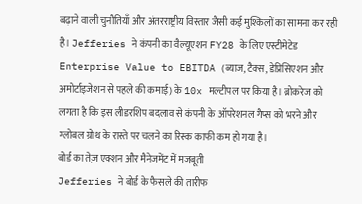बढ़ाने वाली चुनौतियाँ और अंतरराष्ट्रीय विस्तार जैसी कई मुश्किलों का सामना कर रही है। Jefferies ने कंपनी का वैल्यूएशन FY28 के लिए एस्टीमेटेड Enterprise Value to EBITDA (ब्याज, टैक्स, डेप्रिसिएशन और अमोर्टाइजेशन से पहले की कमाई) के 10x मल्टीपल पर किया है। ब्रोकरेज को लगता है कि इस लीडरशिप बदलाव से कंपनी के ऑपरेशनल गैप्स को भरने और ग्लोबल ग्रोथ के रास्ते पर चलने का रिस्क काफी कम हो गया है।
बोर्ड का तेज़ एक्शन और मैनेजमेंट में मजबूती
Jefferies ने बोर्ड के फैसले की तारीफ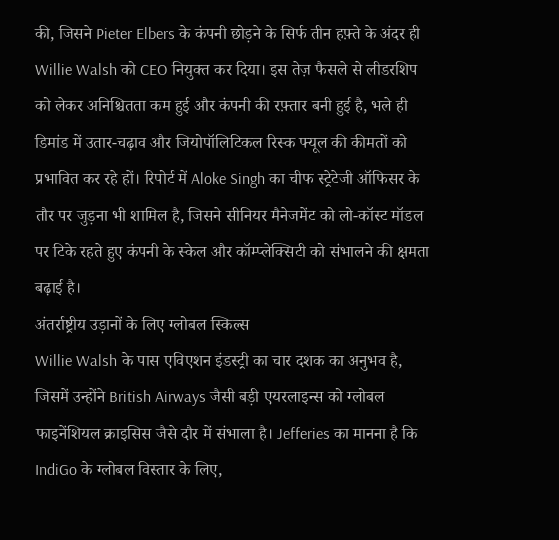की, जिसने Pieter Elbers के कंपनी छोड़ने के सिर्फ तीन हफ़्ते के अंदर ही Willie Walsh को CEO नियुक्त कर दिया। इस तेज़ फैसले से लीडरशिप को लेकर अनिश्चितता कम हुई और कंपनी की रफ़्तार बनी हुई है, भले ही डिमांड में उतार-चढ़ाव और जियोपॉलिटिकल रिस्क फ्यूल की कीमतों को प्रभावित कर रहे हों। रिपोर्ट में Aloke Singh का चीफ स्ट्रेटेजी ऑफिसर के तौर पर जुड़ना भी शामिल है, जिसने सीनियर मैनेजमेंट को लो-कॉस्ट मॉडल पर टिके रहते हुए कंपनी के स्केल और कॉम्प्लेक्सिटी को संभालने की क्षमता बढ़ाई है।
अंतर्राष्ट्रीय उड़ानों के लिए ग्लोबल स्किल्स
Willie Walsh के पास एविएशन इंडस्ट्री का चार दशक का अनुभव है, जिसमें उन्होंने British Airways जैसी बड़ी एयरलाइन्स को ग्लोबल फाइनेंशियल क्राइसिस जैसे दौर में संभाला है। Jefferies का मानना है कि IndiGo के ग्लोबल विस्तार के लिए,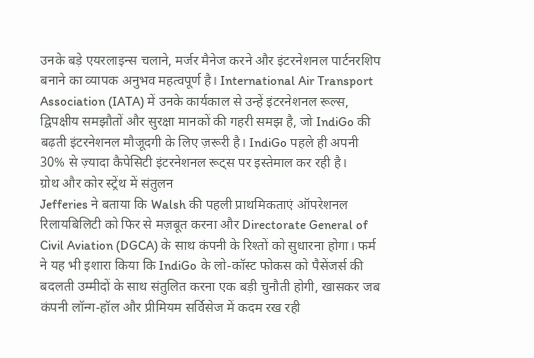उनके बड़े एयरलाइन्स चलाने, मर्जर मैनेज करने और इंटरनेशनल पार्टनरशिप बनाने का व्यापक अनुभव महत्वपूर्ण है। International Air Transport Association (IATA) में उनके कार्यकाल से उन्हें इंटरनेशनल रूल्स, द्विपक्षीय समझौतों और सुरक्षा मानकों की गहरी समझ है, जो IndiGo की बढ़ती इंटरनेशनल मौजूदगी के लिए ज़रूरी है। IndiGo पहले ही अपनी 30% से ज़्यादा कैपेसिटी इंटरनेशनल रूट्स पर इस्तेमाल कर रही है।
ग्रोथ और कोर स्ट्रेंथ में संतुलन
Jefferies ने बताया कि Walsh की पहली प्राथमिकताएं ऑपरेशनल रिलायबिलिटी को फिर से मज़बूत करना और Directorate General of Civil Aviation (DGCA) के साथ कंपनी के रिश्तों को सुधारना होगा। फर्म ने यह भी इशारा किया कि IndiGo के लो-कॉस्ट फोकस को पैसेंजर्स की बदलती उम्मीदों के साथ संतुलित करना एक बड़ी चुनौती होगी, खासकर जब कंपनी लॉन्ग-हॉल और प्रीमियम सर्विसेज में कदम रख रही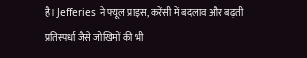है। Jefferies ने फ्यूल प्राइस, करेंसी में बदलाव और बढ़ती प्रतिस्पर्धा जैसे जोखिमों की भी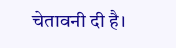चेतावनी दी है।